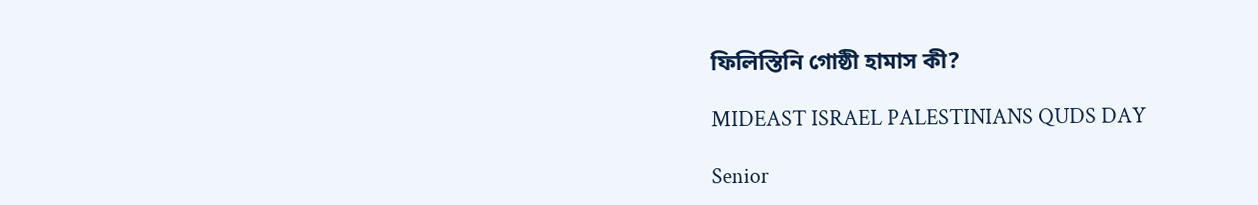ফিলিস্তিনি গোষ্ঠী হামাস কী?

MIDEAST ISRAEL PALESTINIANS QUDS DAY

Senior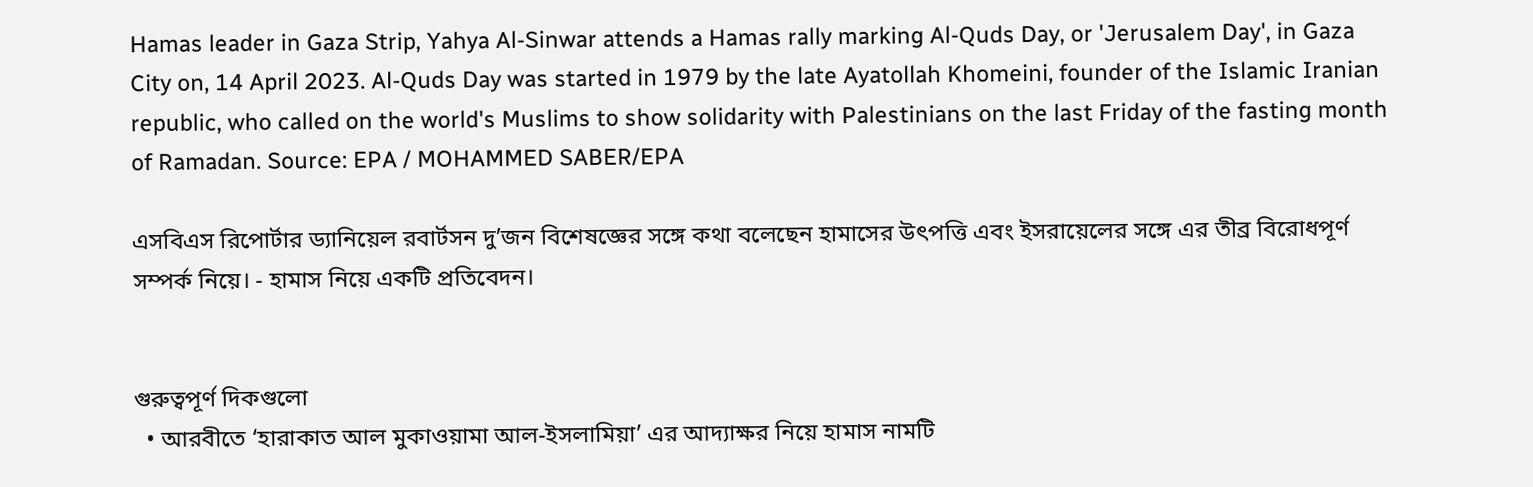Hamas leader in Gaza Strip, Yahya Al-Sinwar attends a Hamas rally marking Al-Quds Day, or 'Jerusalem Day', in Gaza City on, 14 April 2023. Al-Quds Day was started in 1979 by the late Ayatollah Khomeini, founder of the Islamic Iranian republic, who called on the world's Muslims to show solidarity with Palestinians on the last Friday of the fasting month of Ramadan. Source: EPA / MOHAMMED SABER/EPA

এসবিএস রিপোর্টার ড্যানিয়েল রবার্টসন দু’জন বিশেষজ্ঞের সঙ্গে কথা বলেছেন হামাসের উৎপত্তি এবং ইসরায়েলের সঙ্গে এর তীব্র বিরোধপূর্ণ সম্পর্ক নিয়ে। - হামাস নিয়ে একটি প্রতিবেদন।


গুরুত্বপূর্ণ দিকগুলো
  • আরবীতে ‘হারাকাত আল মুকাওয়ামা আল-ইসলামিয়া’ এর আদ্যাক্ষর নিয়ে হামাস নামটি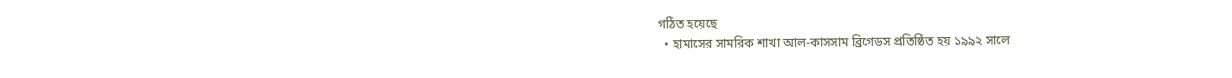গঠিত হয়েছে
  • হামাসের সামরিক শাখা আল-কাসসাম ব্রিগেডস প্রতিষ্ঠিত হয় ১৯৯২ সালে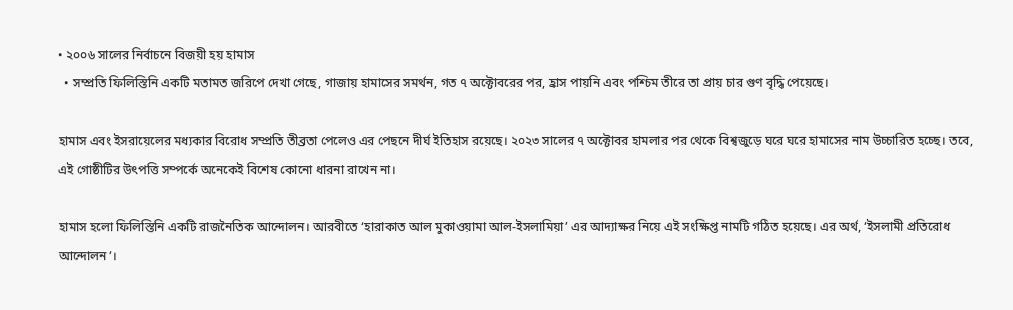• ২০০৬ সালের নির্বাচনে বিজয়ী হয় হামাস
  • সম্প্রতি ফিলিস্তিনি একটি মতামত জরিপে দেখা গেছে, গাজায় হামাসের সমর্থন, গত ৭ অক্টোবরের পর, হ্রাস পায়নি এবং পশ্চিম তীরে তা প্রায় চার গুণ বৃদ্ধি পেয়েছে।

হামাস এবং ইসরায়েলের মধ্যকার বিরোধ সম্প্রতি তীব্রতা পেলেও এর পেছনে দীর্ঘ ইতিহাস রয়েছে। ২০২৩ সালের ৭ অক্টোবর হামলার পর থেকে বিশ্বজুড়ে ঘরে ঘরে হামাসের নাম উচ্চারিত হচ্ছে। তবে, এই গোষ্ঠীটির উৎপত্তি সম্পর্কে অনেকেই বিশেষ কোনো ধারনা রাখেন না।

হামাস হলো ফিলিস্তিনি একটি রাজনৈতিক আন্দোলন। আরবীতে ‘হারাকাত আল মুকাওয়ামা আল-ইসলামিয়া’ এর আদ্যাক্ষর নিয়ে এই সংক্ষিপ্ত নামটি গঠিত হয়েছে। এর অর্থ, ‘ইসলামী প্রতিরোধ আন্দোলন’।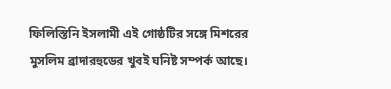ফিলিস্তিনি ইসলামী এই গোষ্ঠটির সঙ্গে মিশরের মুসলিম ব্রাদারহুডের খুবই ঘনিষ্ট সম্পর্ক আছে।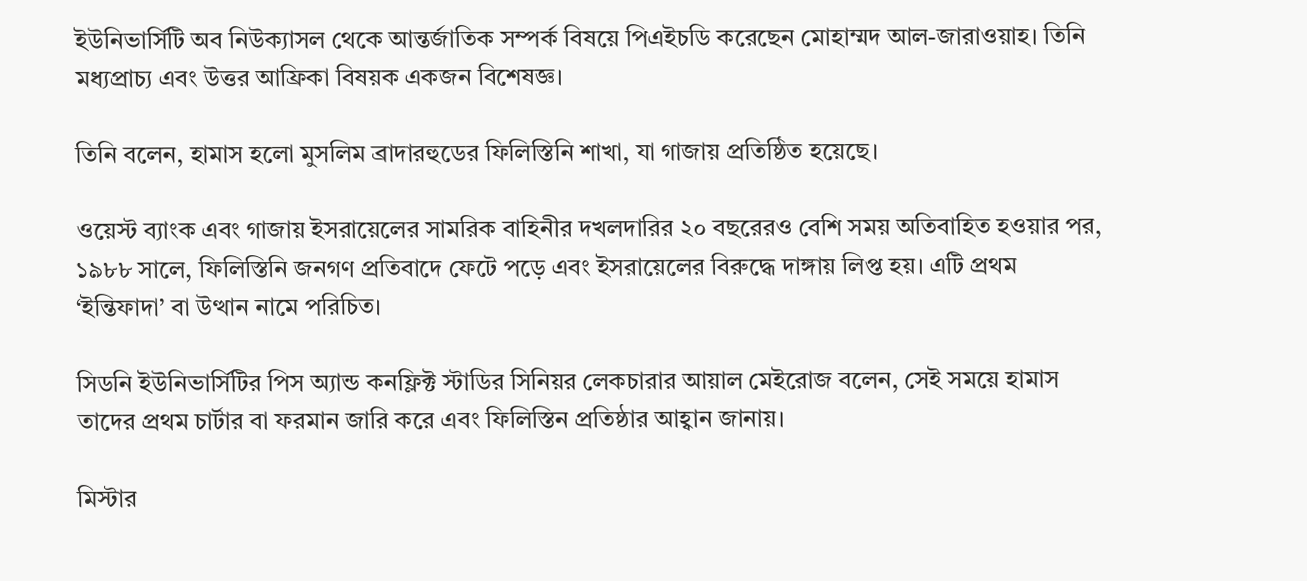ইউনিভার্সিটি অব নিউক্যাসল থেকে আন্তর্জাতিক সম্পর্ক বিষয়ে পিএইচডি করেছেন মোহাম্মদ আল-জারাওয়াহ। তিনি মধ্যপ্রাচ্য এবং উত্তর আফ্রিকা বিষয়ক একজন বিশেষজ্ঞ।

তিনি বলেন, হামাস হলো মুসলিম ব্রাদারহুডের ফিলিস্তিনি শাখা, যা গাজায় প্রতিষ্ঠিত হয়েছে।

ওয়েস্ট ব্যাংক এবং গাজায় ইসরায়েলের সামরিক বাহিনীর দখলদারির ২০ বছরেরও বেশি সময় অতিবাহিত হওয়ার পর, ১৯৮৮ সালে, ফিলিস্তিনি জনগণ প্রতিবাদে ফেটে পড়ে এবং ইসরায়েলের বিরুদ্ধে দাঙ্গায় লিপ্ত হয়। এটি প্রথম ‘ইন্তিফাদা’ বা উত্থান নামে পরিচিত।

সিডনি ইউনিভার্সিটির পিস অ্যান্ড কনফ্লিক্ট স্টাডির সিনিয়র লেকচারার আয়াল মেইরোজ বলেন, সেই সময়ে হামাস তাদের প্রথম চার্টার বা ফরমান জারি করে এবং ফিলিস্তিন প্রতিষ্ঠার আহ্বান জানায়।

মিস্টার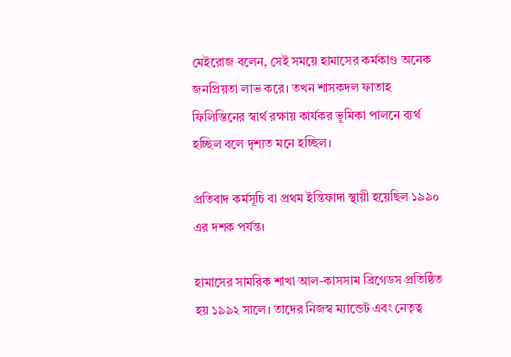মেইরোজ বলেন, সেই সময়ে হামাসের কর্মকাণ্ড অনেক জনপ্রিয়তা লাভ করে। তখন শাসকদল ফাতাহ ফিলিস্তিনের স্বার্থ রক্ষায় কার্যকর ভূমিকা পালনে ব্যর্থ হচ্ছিল বলে দৃশ্যত মনে হচ্ছিল।

প্রতিবাদ কর্মসূচি বা প্রথম ইন্তিফাদা স্থায়ী হয়েছিল ১৯৯০ এর দশক পর্যন্ত।

হামাসের সামরিক শাখা আল-কাসসাম ব্রিগেডস প্রতিষ্ঠিত হয় ১৯৯২ সালে। তাদের নিজস্ব ম্যান্ডেট এবং নেতৃত্ব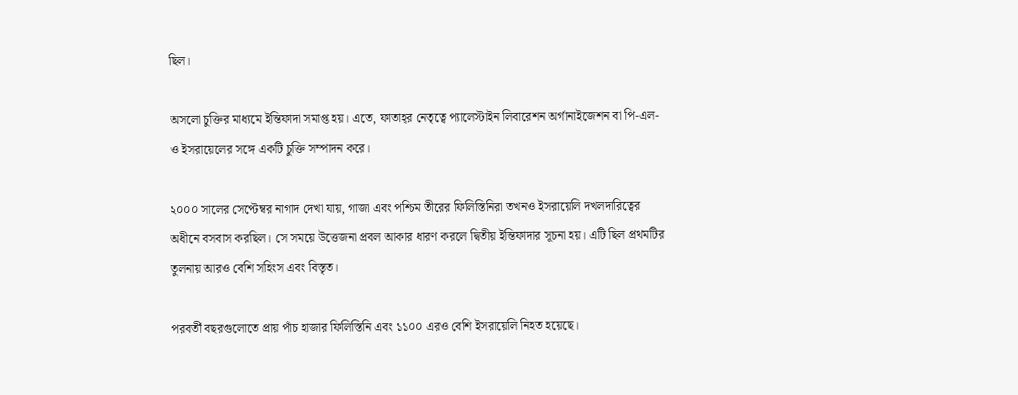ছিল।

অসলো চুক্তির মাধ্যমে ইন্তিফাদা সমাপ্ত হয়। এতে, ফাতাহ্‌র নেতৃত্বে প্যালেস্টাইন লিবারেশন অর্গানাইজেশন বা পি-এল-ও ইসরায়েলের সঙ্গে একটি চুক্তি সম্পাদন করে।

২০০০ সালের সেপ্টেম্বর নাগাদ দেখা যায়, গাজা এবং পশ্চিম তীরের ফিলিস্তিনিরা তখনও ইসরায়েলি দখলদারিত্বের অধীনে বসবাস করছিল। সে সময়ে উত্তেজনা প্রবল আকার ধারণ করলে দ্বিতীয় ইন্তিফাদার সূচনা হয়। এটি ছিল প্রথমটির তুলনায় আরও বেশি সহিংস এবং বিস্তৃত।

পরবর্তী বছরগুলোতে প্রায় পাঁচ হাজার ফিলিস্তিনি এবং ১১০০ এরও বেশি ইসরায়েলি নিহত হয়েছে।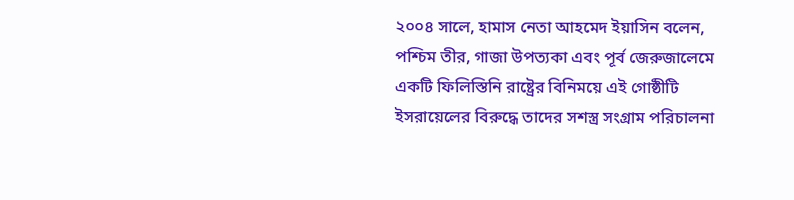২০০৪ সালে, হামাস নেতা আহমেদ ইয়াসিন বলেন, পশ্চিম তীর, গাজা উপত্যকা এবং পূর্ব জেরুজালেমে একটি ফিলিস্তিনি রাষ্ট্রের বিনিময়ে এই গোষ্ঠীটি ইসরায়েলের বিরুদ্ধে তাদের সশস্ত্র সংগ্রাম পরিচালনা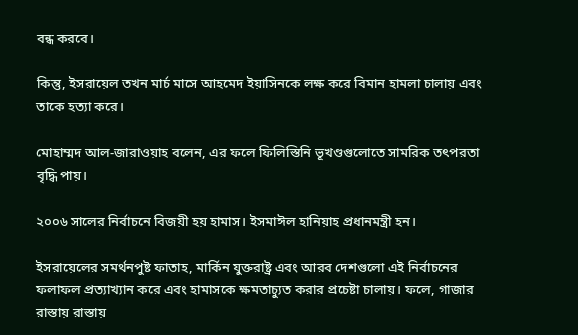বন্ধ করবে।

কিন্তু, ইসরায়েল তখন মার্চ মাসে আহমেদ ইয়াসিনকে লক্ষ করে বিমান হামলা চালায় এবং তাকে হত্যা করে।

মোহাম্মদ আল-জারাওয়াহ বলেন, এর ফলে ফিলিস্তিনি ভূখণ্ডগুলোতে সামরিক তৎপরতা বৃদ্ধি পায়।

২০০৬ সালের নির্বাচনে বিজয়ী হয় হামাস। ইসমাঈল হানিয়াহ প্রধানমন্ত্রী হন।

ইসরায়েলের সমর্থনপুষ্ট ফাতাহ, মার্কিন যুক্তরাষ্ট্র এবং আরব দেশগুলো এই নির্বাচনের ফলাফল প্রত্যাখ্যান করে এবং হামাসকে ক্ষমতাচ্যুত করার প্রচেষ্টা চালায়। ফলে, গাজার রাস্তায় রাস্তায়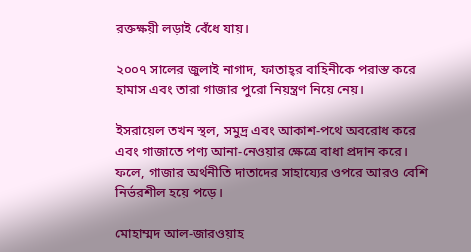রক্তক্ষয়ী লড়াই বেঁধে যায়।

২০০৭ সালের জুলাই নাগাদ, ফাতাহ্‌র বাহিনীকে পরাস্ত করে হামাস এবং তারা গাজার পুরো নিয়ন্ত্রণ নিয়ে নেয়।

ইসরায়েল তখন স্থল, সমুদ্র এবং আকাশ-পথে অবরোধ করে এবং গাজাতে পণ্য আনা-নেওয়ার ক্ষেত্রে বাধা প্রদান করে। ফলে, গাজার অর্থনীতি দাতাদের সাহায্যের ওপরে আরও বেশি নির্ভরশীল হয়ে পড়ে।

মোহাম্মদ আল-জারওয়াহ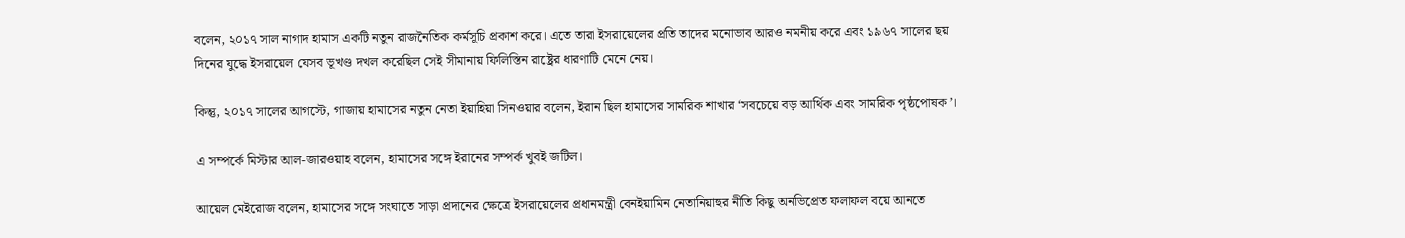বলেন, ২০১৭ সাল নাগাদ হামাস একটি নতুন রাজনৈতিক কর্মসূচি প্রকাশ করে। এতে তারা ইসরায়েলের প্রতি তাদের মনোভাব আরও নমনীয় করে এবং ১৯৬৭ সালের ছয় দিনের যুদ্ধে ইসরায়েল যেসব ভূখণ্ড দখল করেছিল সেই সীমানায় ফিলিস্তিন রাষ্ট্রের ধারণাটি মেনে নেয়।

কিন্তু, ২০১৭ সালের আগস্টে, গাজায় হামাসের নতুন নেতা ইয়াহিয়া সিনওয়ার বলেন, ইরান ছিল হামাসের সামরিক শাখার ‘সবচেয়ে বড় আর্থিক এবং সামরিক পৃষ্ঠপোষক’।

এ সম্পর্কে মিস্টার আল-জারওয়াহ বলেন, হামাসের সঙ্গে ইরানের সম্পর্ক খুবই জটিল।

আয়েল মেইরোজ বলেন, হামাসের সঙ্গে সংঘাতে সাড়া প্রদানের ক্ষেত্রে ইসরায়েলের প্রধানমন্ত্রী বেনইয়ামিন নেতানিয়াহুর নীতি কিছু অনভিপ্রেত ফলাফল বয়ে আনতে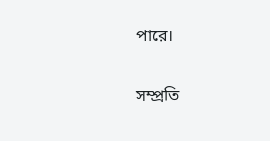পারে।

সম্প্রতি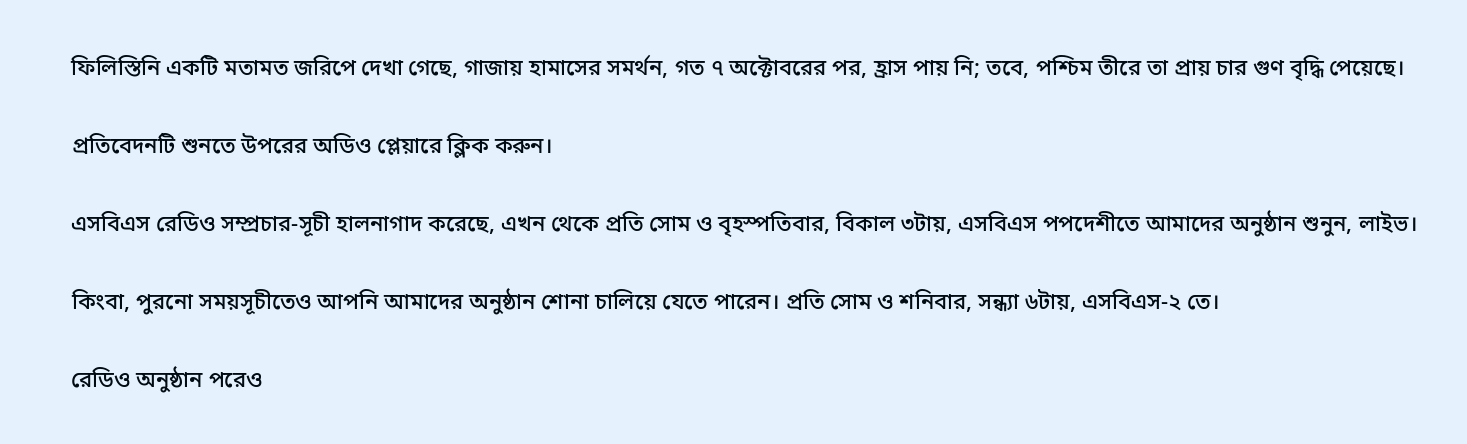ফিলিস্তিনি একটি মতামত জরিপে দেখা গেছে, গাজায় হামাসের সমর্থন, গত ৭ অক্টোবরের পর, হ্রাস পায় নি; তবে, পশ্চিম তীরে তা প্রায় চার গুণ বৃদ্ধি পেয়েছে।

প্রতিবেদনটি শুনতে উপরের অডিও প্লেয়ারে ক্লিক করুন।

এসবিএস রেডিও সম্প্রচার-সূচী হালনাগাদ করেছে, এখন থেকে প্রতি সোম ও বৃহস্পতিবার, বিকাল ৩টায়, এসবিএস পপদেশীতে আমাদের অনুষ্ঠান শুনুন, লাইভ।

কিংবা, পুরনো সময়সূচীতেও আপনি আমাদের অনুষ্ঠান শোনা চালিয়ে যেতে পারেন। প্রতি সোম ও শনিবার, সন্ধ্যা ৬টায়, এসবিএস-২ তে।

রেডিও অনুষ্ঠান পরেও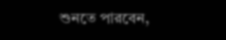শুনতে পারবেন,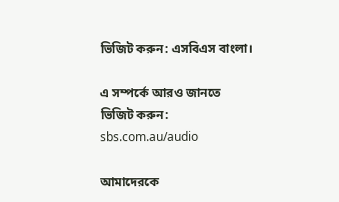ভিজিট করুন: এসবিএস বাংলা।

এ সম্পর্কে আরও জানতে ভিজিট করুন: sbs.com.au/audio

আমাদেরকে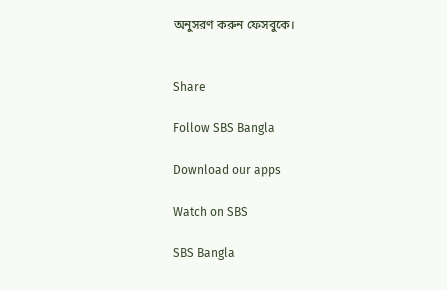অনুসরণ করুন ফেসবুকে।


Share

Follow SBS Bangla

Download our apps

Watch on SBS

SBS Bangla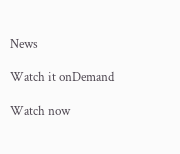News

Watch it onDemand

Watch now